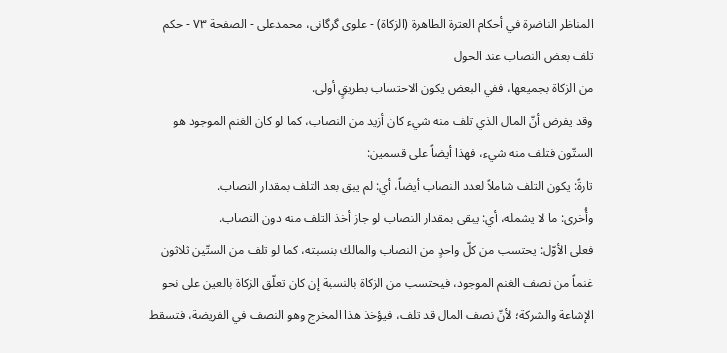المناظر الناضرة في أحکام العترة الطاهرة (الزکاة) - علوی گرگانی، محمدعلی - الصفحة ٧٣ - حکم تلف بعض النصاب عند الحول
من الزكاة بجميعها، ففي البعض يكون الاحتساب بطريقٍ أولى.
وقد يفرض أنّ المال الذي تلف منه شيء كان أزيد من النصاب، كما لو كان الغنم الموجود هو الستّون فتلف منه شيء، فهذا أيضاً على قسمين:
تارةً: يكون التلف شاملاً لعدد النصاب أيضاً، أي: لم يبق بعد التلف بمقدار النصاب.
وأُخرى: ما لا يشمله، أي: يبقى بمقدار النصاب لو جاز أخذ التلف منه دون النصاب.
فعلى الأوّل: يحتسب من كلّ واحدٍ من النصاب والمالك بنسبته، كما لو تلف من الستّين ثلاثون غنماً من نصف الغنم الموجود، فيحتسب من الزكاة بالنسبة إن كان تعلّق الزكاة بالعين على نحو الإشاعة والشركة؛ لأنّ نصف المال قد تلف، فيؤخذ هذا المخرج وهو النصف في الفريضة، فتسقط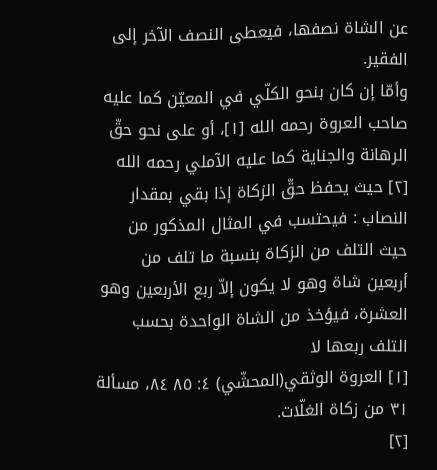عن الشاة نصفها، فيعطى النصف الآخر إلى الفقير.
وأمّا إن كان بنحو الكلّي في المعيّن كما عليه صاحب العروة رحمه الله [١]، أو على نحو حقّ الرهانة والجناية كما عليه الآملي رحمه الله [٢] حيث يحفظ حقّ الزكاة إذا بقي بمقدار النصاب : فيحتسب في المثال المذكور من حيث التلف من الزكاة بنسبة ما تلف من أربعين شاة وهو لا يكون إلاّ ربع الأربعين وهو العشرة، فيؤخذ من الشاة الواحدة بحسب التلف ربعها لا
[١] العروة الوثقي(المحشّي) ٤: ٨٥ ٨٤، مسألة ٣١ من زکاة الغلّات.
[٢]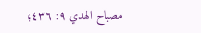مصباح الهدي ٩: ٤٣٦؛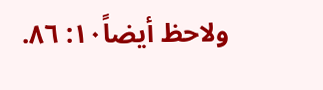ولاحظ أيضاً١٠: ٨٦.